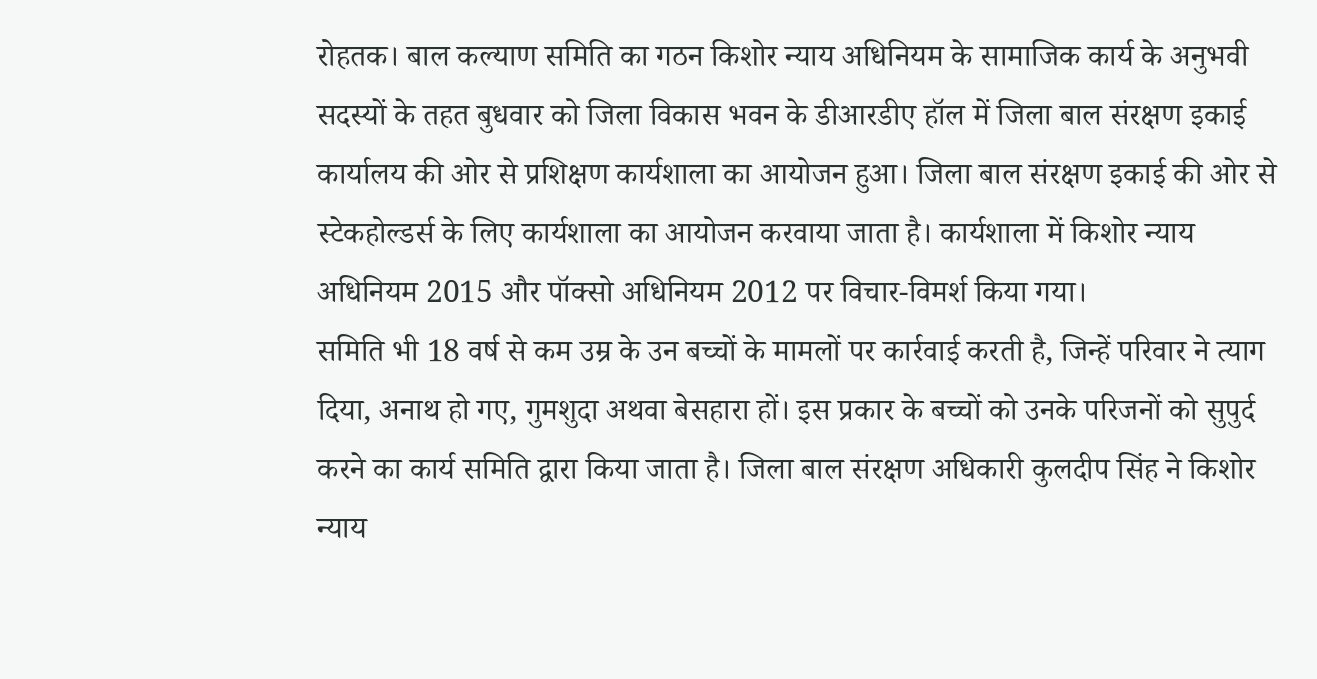रोहतक। बाल कल्याण समिति का गठन किशोर न्याय अधिनियम के सामाजिक कार्य के अनुभवी सदस्यों के तहत बुधवार को जिला विकास भवन के डीआरडीए हॉल में जिला बाल संरक्षण इकाई कार्यालय की ओर से प्रशिक्षण कार्यशाला का आयोजन हुआ। जिला बाल संरक्षण इकाई की ओर से स्टेकहोल्डर्स के लिए कार्यशाला का आयोजन करवाया जाता है। कार्यशाला में किशोर न्याय अधिनियम 2015 और पॉक्सो अधिनियम 2012 पर विचार-विमर्श किया गया।
समिति भी 18 वर्ष से कम उम्र के उन बच्चों के मामलों पर कार्रवाई करती है, जिन्हें परिवार ने त्याग दिया, अनाथ हो गए, गुमशुदा अथवा बेसहारा हों। इस प्रकार के बच्चों को उनके परिजनों को सुपुर्द करने का कार्य समिति द्वारा किया जाता है। जिला बाल संरक्षण अधिकारी कुलदीप सिंह ने किशोर न्याय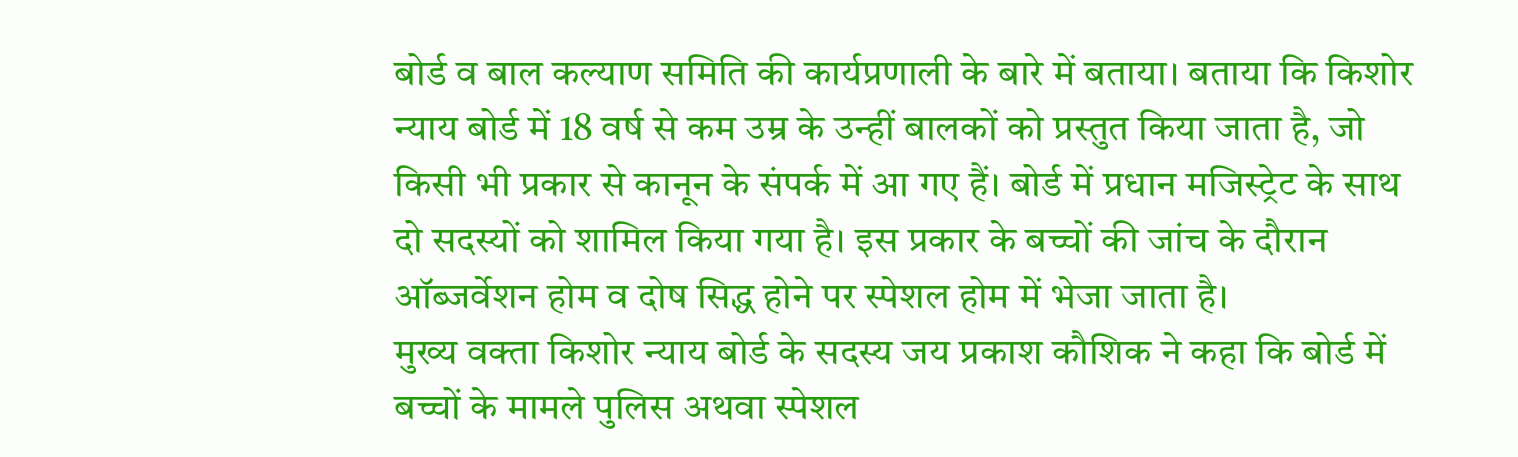बोर्ड व बाल कल्याण समिति की कार्यप्रणाली के बारे में बताया। बताया कि किशोर न्याय बोर्ड में 18 वर्ष से कम उम्र के उन्हीं बालकों को प्रस्तुत किया जाता है, जो किसी भी प्रकार से कानून के संपर्क में आ गए हैं। बोर्ड में प्रधान मजिस्ट्रेट के साथ दो सदस्यों को शामिल किया गया है। इस प्रकार के बच्चों की जांच के दौरान ऑब्जर्वेशन होम व दोष सिद्ध होने पर स्पेशल होम में भेजा जाता है।
मुख्य वक्ता किशोर न्याय बोर्ड के सदस्य जय प्रकाश कौशिक ने कहा कि बोर्ड में बच्चों के मामले पुलिस अथवा स्पेशल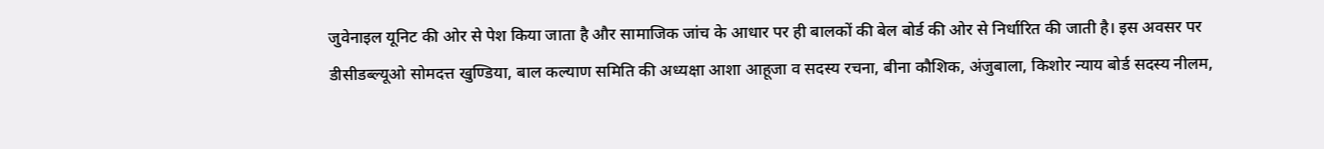जुवेनाइल यूनिट की ओर से पेश किया जाता है और सामाजिक जांच के आधार पर ही बालकों की बेल बोर्ड की ओर से निर्धारित की जाती है। इस अवसर पर डीसीडब्ल्यूओ सोमदत्त खुण्डिया, बाल कल्याण समिति की अध्यक्षा आशा आहूजा व सदस्य रचना, बीना कौशिक, अंजुबाला, किशोर न्याय बोर्ड सदस्य नीलम,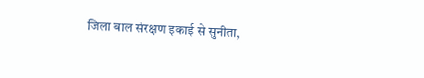जिला बाल संरक्षण इकाई से सुनीता,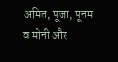अमित, पूजा, पूनम व मोनी और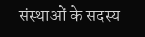संस्थाओं के सदस्य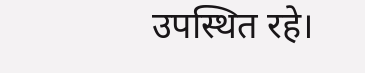उपस्थित रहे।